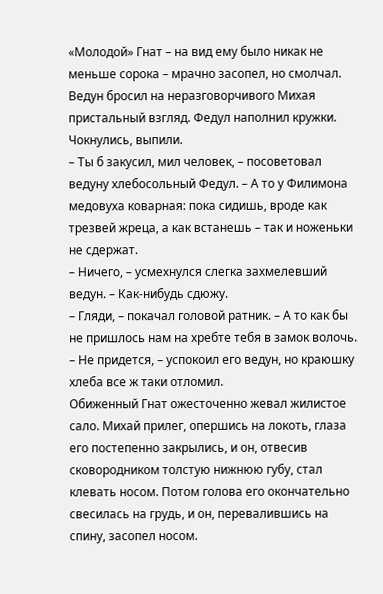«Молодой» Гнат – на вид ему было никак не меньше сорока – мрачно засопел, но смолчал. Ведун бросил на неразговорчивого Михая пристальный взгляд. Федул наполнил кружки. Чокнулись, выпили.
– Ты б закусил, мил человек, – посоветовал ведуну хлебосольный Федул. – А то у Филимона медовуха коварная: пока сидишь, вроде как трезвей жреца, а как встанешь – так и ноженьки не сдержат.
– Ничего, – усмехнулся слегка захмелевший ведун. – Как-нибудь сдюжу.
– Гляди, – покачал головой ратник. – А то как бы не пришлось нам на хребте тебя в замок волочь.
– Не придется, – успокоил его ведун, но краюшку хлеба все ж таки отломил.
Обиженный Гнат ожесточенно жевал жилистое сало. Михай прилег, опершись на локоть, глаза его постепенно закрылись, и он, отвесив сковородником толстую нижнюю губу, стал клевать носом. Потом голова его окончательно свесилась на грудь, и он, перевалившись на спину, засопел носом.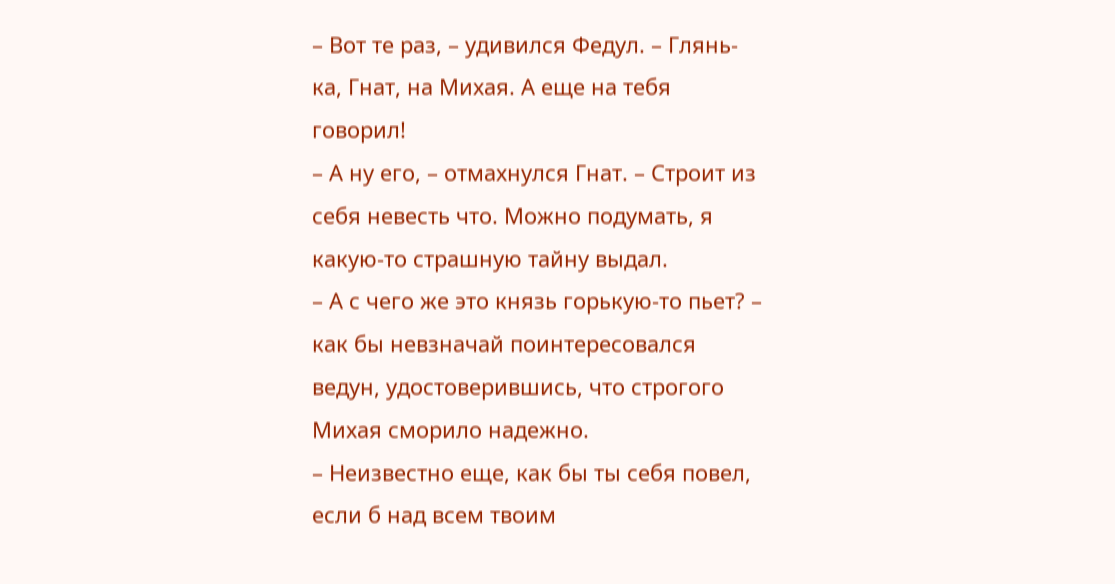– Вот те раз, – удивился Федул. – Глянь-ка, Гнат, на Михая. А еще на тебя говорил!
– А ну его, – отмахнулся Гнат. – Строит из себя невесть что. Можно подумать, я какую-то страшную тайну выдал.
– А с чего же это князь горькую-то пьет? – как бы невзначай поинтересовался ведун, удостоверившись, что строгого Михая сморило надежно.
– Неизвестно еще, как бы ты себя повел, если б над всем твоим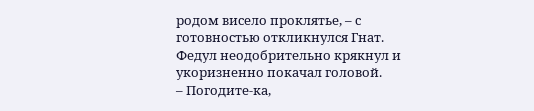родом висело проклятье, – с готовностью откликнулся Гнат.
Федул неодобрительно крякнул и укоризненно покачал головой.
– Погодите-ка,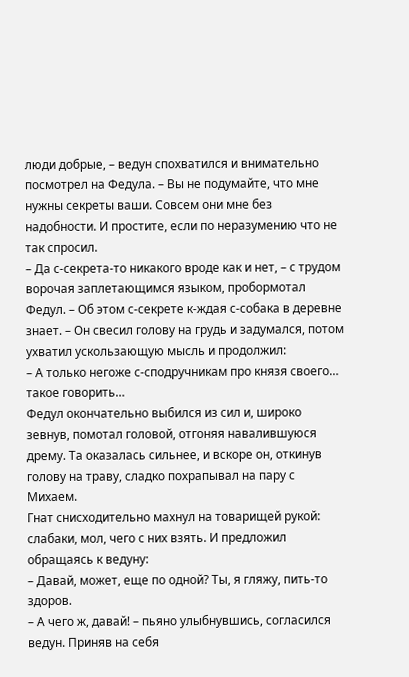люди добрые, – ведун спохватился и внимательно посмотрел на Федула. – Вы не подумайте, что мне нужны секреты ваши. Совсем они мне без надобности. И простите, если по неразумению что не так спросил.
– Да с-секрета-то никакого вроде как и нет, – с трудом ворочая заплетающимся языком, пробормотал Федул. – Об этом с-секрете к-ждая с-собака в деревне знает. – Он свесил голову на грудь и задумался, потом ухватил ускользающую мысль и продолжил:
– А только негоже с-сподручникам про князя своего… такое говорить…
Федул окончательно выбился из сил и, широко зевнув, помотал головой, отгоняя навалившуюся дрему. Та оказалась сильнее, и вскоре он, откинув голову на траву, сладко похрапывал на пару с Михаем.
Гнат снисходительно махнул на товарищей рукой: слабаки, мол, чего с них взять. И предложил обращаясь к ведуну:
– Давай, может, еще по одной? Ты, я гляжу, пить-то здоров.
– А чего ж, давай! – пьяно улыбнувшись, согласился ведун. Приняв на себя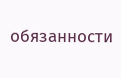обязанности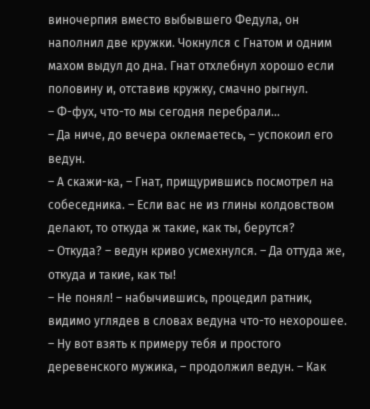виночерпия вместо выбывшего Федула, он наполнил две кружки. Чокнулся с Гнатом и одним махом выдул до дна. Гнат отхлебнул хорошо если половину и, отставив кружку, смачно рыгнул.
– Ф-фух, что-то мы сегодня перебрали…
– Да ниче, до вечера оклемаетесь, – успокоил его ведун.
– А скажи-ка, – Гнат, прищурившись посмотрел на собеседника. – Если вас не из глины колдовством делают, то откуда ж такие, как ты, берутся?
– Откуда? – ведун криво усмехнулся. – Да оттуда же, откуда и такие, как ты!
– Не понял! – набычившись, процедил ратник, видимо углядев в словах ведуна что-то нехорошее.
– Ну вот взять к примеру тебя и простого деревенского мужика, – продолжил ведун. – Как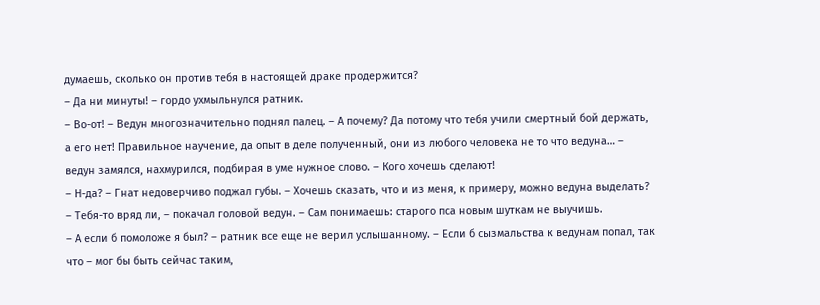думаешь, сколько он против тебя в настоящей драке продержится?
– Да ни минуты! – гордо ухмыльнулся ратник.
– Во-от! – Ведун многозначительно поднял палец. – А почему? Да потому что тебя учили смертный бой держать, а его нет! Правильное научение, да опыт в деле полученный, они из любого человека не то что ведуна… – ведун замялся, нахмурился, подбирая в уме нужное слово. – Кого хочешь сделают!
– Н-да? – Гнат недоверчиво поджал губы. – Хочешь сказать, что и из меня, к примеру, можно ведуна выделать?
– Тебя-то вряд ли, – покачал головой ведун. – Сам понимаешь: старого пса новым шуткам не выучишь.
– А если б помоложе я был? – ратник все еще не верил услышанному. – Если б сызмальства к ведунам попал, так что – мог бы быть сейчас таким,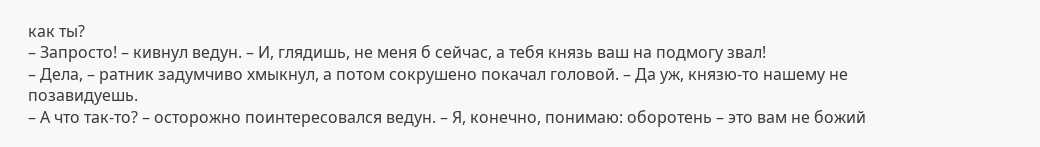как ты?
– Запросто! – кивнул ведун. – И, глядишь, не меня б сейчас, а тебя князь ваш на подмогу звал!
– Дела, – ратник задумчиво хмыкнул, а потом сокрушено покачал головой. – Да уж, князю-то нашему не позавидуешь.
– А что так-то? – осторожно поинтересовался ведун. – Я, конечно, понимаю: оборотень – это вам не божий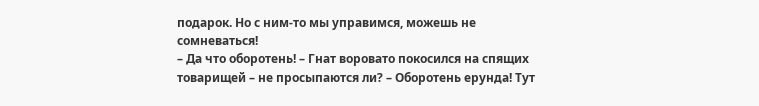подарок. Но с ним-то мы управимся, можешь не сомневаться!
– Да что оборотень! – Гнат воровато покосился на спящих товарищей – не просыпаются ли? – Оборотень ерунда! Тут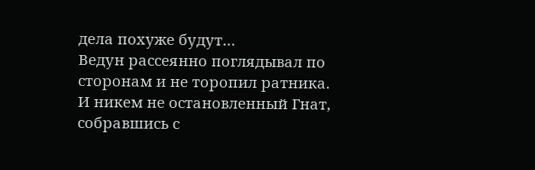дела похуже будут…
Ведун рассеянно поглядывал по сторонам и не торопил ратника. И никем не остановленный Гнат, собравшись с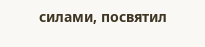силами, посвятил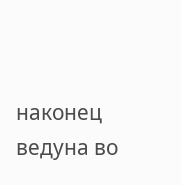наконец ведуна во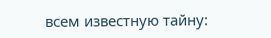всем известную тайну: